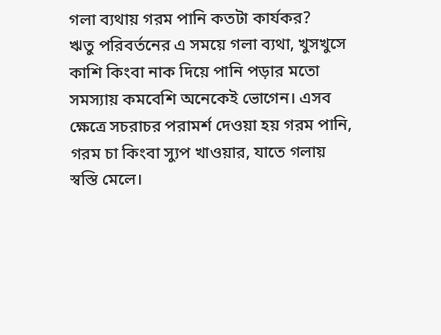গলা ব্যথায় গরম পানি কতটা কার্যকর?
ঋতু পরিবর্তনের এ সময়ে গলা ব্যথা, খুসখুসে কাশি কিংবা নাক দিয়ে পানি পড়ার মতো সমস্যায় কমবেশি অনেকেই ভোগেন। এসব ক্ষেত্রে সচরাচর পরামর্শ দেওয়া হয় গরম পানি, গরম চা কিংবা স্যুপ খাওয়ার, যাতে গলায় স্বস্তি মেলে।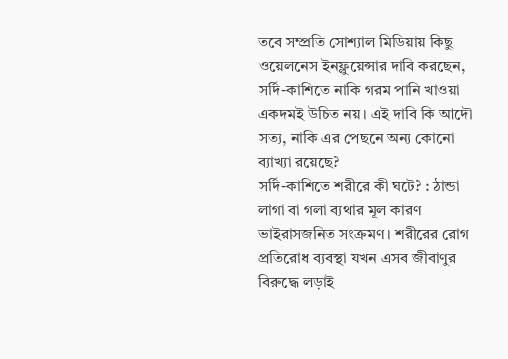তবে সম্প্রতি সোশ্যাল মিডিয়ায় কিছু ওয়েলনেস ইনফ্লুয়েন্সার দাবি করছেন, সর্দি-কাশিতে নাকি গরম পানি খাওয়া একদমই উচিত নয়। এই দাবি কি আদৌ সত্য, নাকি এর পেছনে অন্য কোনো ব্যাখ্যা রয়েছে?
সর্দি-কাশিতে শরীরে কী ঘটে? : ঠান্ডা লাগা বা গলা ব্যথার মূল কারণ ভাইরাসজনিত সংক্রমণ। শরীরের রোগ প্রতিরোধ ব্যবস্থা যখন এসব জীবাণুর বিরুদ্ধে লড়াই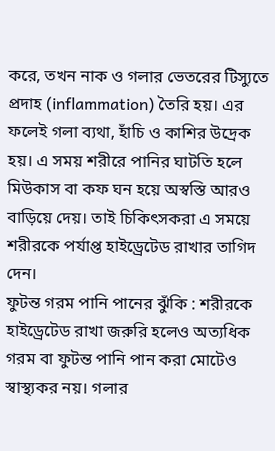করে, তখন নাক ও গলার ভেতরের টিস্যুতে প্রদাহ (inflammation) তৈরি হয়। এর ফলেই গলা ব্যথা, হাঁচি ও কাশির উদ্রেক হয়। এ সময় শরীরে পানির ঘাটতি হলে মিউকাস বা কফ ঘন হয়ে অস্বস্তি আরও বাড়িয়ে দেয়। তাই চিকিৎসকরা এ সময়ে শরীরকে পর্যাপ্ত হাইড্রেটেড রাখার তাগিদ দেন।
ফুটন্ত গরম পানি পানের ঝুঁকি : শরীরকে হাইড্রেটেড রাখা জরুরি হলেও অত্যধিক গরম বা ফুটন্ত পানি পান করা মোটেও স্বাস্থ্যকর নয়। গলার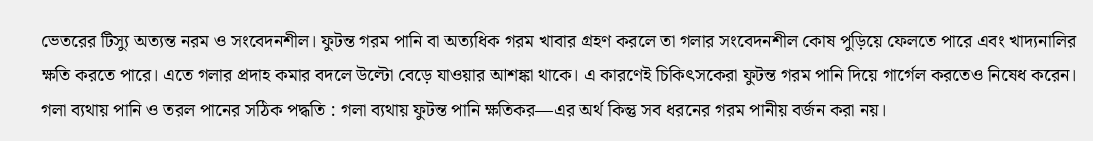ভেতরের টিস্যু অত্যন্ত নরম ও সংবেদনশীল। ফুটন্ত গরম পানি বা অত্যধিক গরম খাবার গ্রহণ করলে তা গলার সংবেদনশীল কোষ পুড়িয়ে ফেলতে পারে এবং খাদ্যনালির ক্ষতি করতে পারে। এতে গলার প্রদাহ কমার বদলে উল্টো বেড়ে যাওয়ার আশঙ্কা থাকে। এ কারণেই চিকিৎসকেরা ফুটন্ত গরম পানি দিয়ে গার্গেল করতেও নিষেধ করেন।
গলা ব্যথায় পানি ও তরল পানের সঠিক পদ্ধতি : গলা ব্যথায় ফুটন্ত পানি ক্ষতিকর—এর অর্থ কিন্তু সব ধরনের গরম পানীয় বর্জন করা নয়।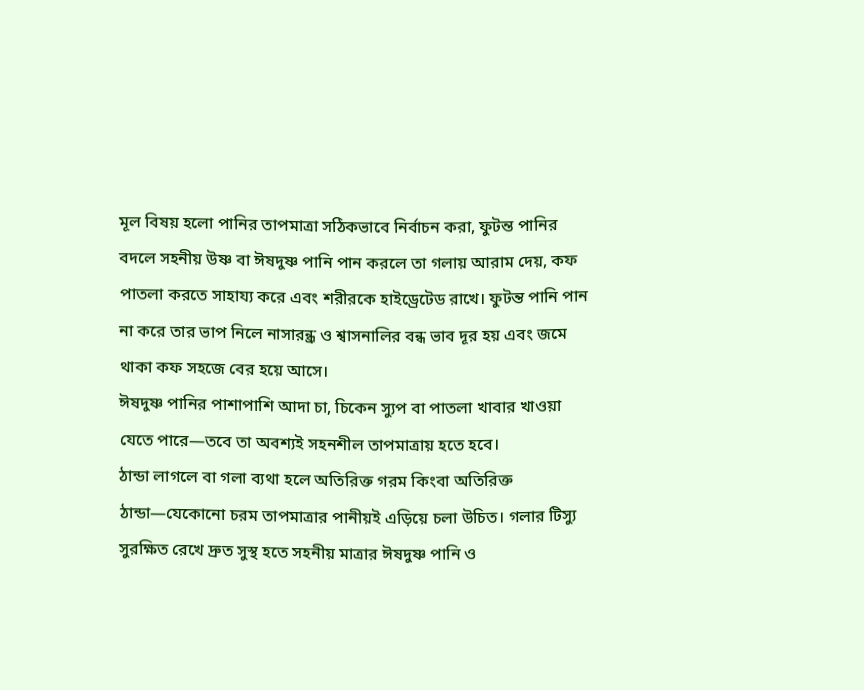মূল বিষয় হলো পানির তাপমাত্রা সঠিকভাবে নির্বাচন করা, ফুটন্ত পানির বদলে সহনীয় উষ্ণ বা ঈষদুষ্ণ পানি পান করলে তা গলায় আরাম দেয়, কফ পাতলা করতে সাহায্য করে এবং শরীরকে হাইড্রেটেড রাখে। ফুটন্ত পানি পান না করে তার ভাপ নিলে নাসারন্ধ্র ও শ্বাসনালির বন্ধ ভাব দূর হয় এবং জমে থাকা কফ সহজে বের হয়ে আসে।
ঈষদুষ্ণ পানির পাশাপাশি আদা চা, চিকেন স্যুপ বা পাতলা খাবার খাওয়া যেতে পারে—তবে তা অবশ্যই সহনশীল তাপমাত্রায় হতে হবে।
ঠান্ডা লাগলে বা গলা ব্যথা হলে অতিরিক্ত গরম কিংবা অতিরিক্ত ঠান্ডা—যেকোনো চরম তাপমাত্রার পানীয়ই এড়িয়ে চলা উচিত। গলার টিস্যু সুরক্ষিত রেখে দ্রুত সুস্থ হতে সহনীয় মাত্রার ঈষদুষ্ণ পানি ও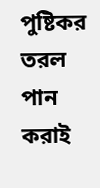পুষ্টিকর তরল পান করাই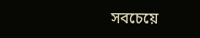সবচেয়ে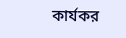কার্যকর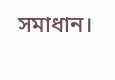সমাধান।